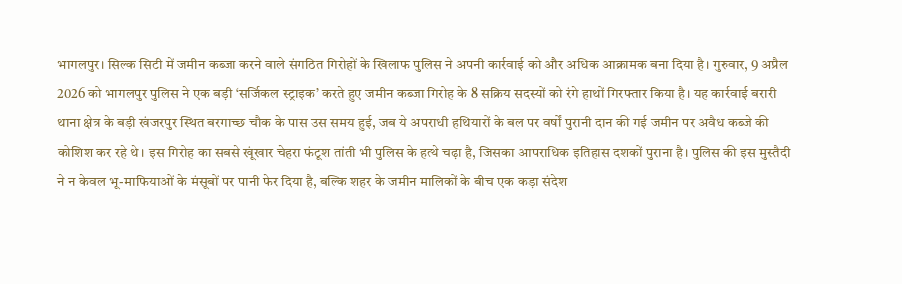भागलपुर। सिल्क सिटी में जमीन कब्जा करने वाले संगठित गिरोहों के खिलाफ पुलिस ने अपनी कार्रवाई को और अधिक आक्रामक बना दिया है। गुरुवार, 9 अप्रैल 2026 को भागलपुर पुलिस ने एक बड़ी ‘सर्जिकल स्ट्राइक’ करते हुए जमीन कब्जा गिरोह के 8 सक्रिय सदस्यों को रंगे हाथों गिरफ्तार किया है। यह कार्रवाई बरारी थाना क्षेत्र के बड़ी खंजरपुर स्थित बरगाच्छ चौक के पास उस समय हुई, जब ये अपराधी हथियारों के बल पर वर्षों पुरानी दान की गई जमीन पर अवैध कब्जे की कोशिश कर रहे थे। इस गिरोह का सबसे खूंखार चेहरा फंटूश तांती भी पुलिस के हत्थे चढ़ा है, जिसका आपराधिक इतिहास दशकों पुराना है। पुलिस की इस मुस्तैदी ने न केवल भू-माफियाओं के मंसूबों पर पानी फेर दिया है, बल्कि शहर के जमीन मालिकों के बीच एक कड़ा संदेश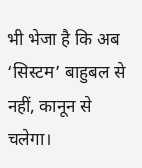भी भेजा है कि अब ‘सिस्टम’ बाहुबल से नहीं, कानून से चलेगा।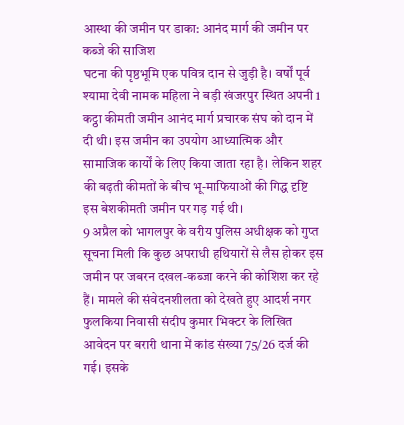आस्था की जमीन पर डाका: आनंद मार्ग की जमीन पर कब्जे की साजिश
घटना की पृष्ठभूमि एक पवित्र दान से जुड़ी है। वर्षों पूर्व श्यामा देवी नामक महिला ने बड़ी खंजरपुर स्थित अपनी 1 कट्ठा कीमती जमीन आनंद मार्ग प्रचारक संघ को दान में दी थी। इस जमीन का उपयोग आध्यात्मिक और सामाजिक कार्यों के लिए किया जाता रहा है। लेकिन शहर की बढ़ती कीमतों के बीच भू-माफियाओं की गिद्ध दृष्टि इस बेशकीमती जमीन पर गड़ गई थी।
9 अप्रैल को भागलपुर के वरीय पुलिस अधीक्षक को गुप्त सूचना मिली कि कुछ अपराधी हथियारों से लैस होकर इस जमीन पर जबरन दखल-कब्जा करने की कोशिश कर रहे हैं। मामले की संवेदनशीलता को देखते हुए आदर्श नगर फुलकिया निवासी संदीप कुमार भिक्टर के लिखित आवेदन पर बरारी थाना में कांड संख्या 75/26 दर्ज की गई। इसके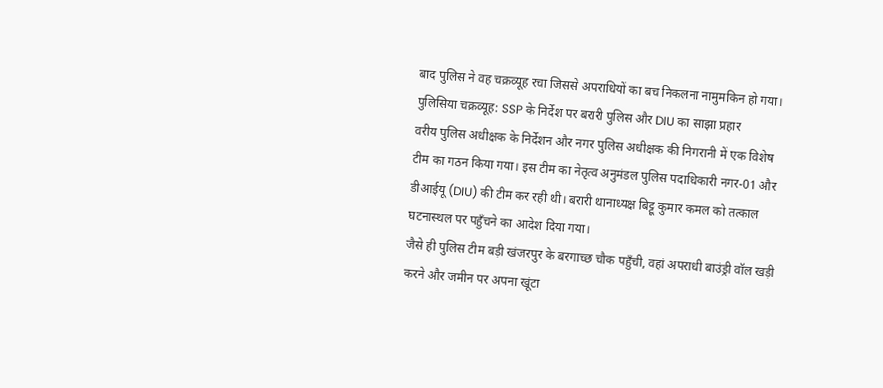बाद पुलिस ने वह चक्रव्यूह रचा जिससे अपराधियों का बच निकलना नामुमकिन हो गया।
पुलिसिया चक्रव्यूह: SSP के निर्देश पर बरारी पुलिस और DIU का साझा प्रहार
वरीय पुलिस अधीक्षक के निर्देशन और नगर पुलिस अधीक्षक की निगरानी में एक विशेष टीम का गठन किया गया। इस टीम का नेतृत्व अनुमंडल पुलिस पदाधिकारी नगर-01 और डीआईयू (DIU) की टीम कर रही थी। बरारी थानाध्यक्ष बिट्टू कुमार कमल को तत्काल घटनास्थल पर पहुँचने का आदेश दिया गया।
जैसे ही पुलिस टीम बड़ी खंजरपुर के बरगाच्छ चौक पहुँची, वहां अपराधी बाउंड्री वॉल खड़ी करने और जमीन पर अपना खूंटा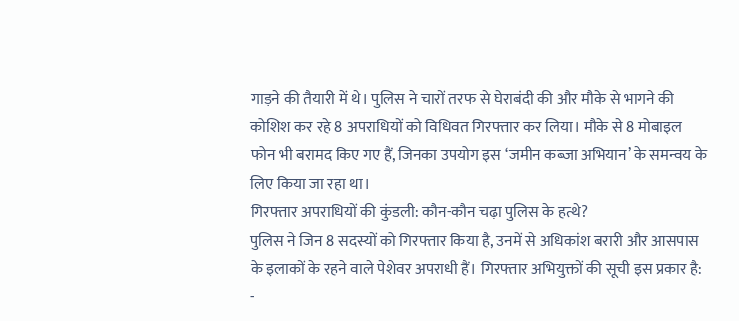गाड़ने की तैयारी में थे। पुलिस ने चारों तरफ से घेराबंदी की और मौके से भागने की कोशिश कर रहे 8 अपराधियों को विधिवत गिरफ्तार कर लिया। मौके से 8 मोबाइल फोन भी बरामद किए गए हैं, जिनका उपयोग इस ‘जमीन कब्जा अभियान’ के समन्वय के लिए किया जा रहा था।
गिरफ्तार अपराधियों की कुंडली: कौन-कौन चढ़ा पुलिस के हत्थे?
पुलिस ने जिन 8 सदस्यों को गिरफ्तार किया है, उनमें से अधिकांश बरारी और आसपास के इलाकों के रहने वाले पेशेवर अपराधी हैं। गिरफ्तार अभियुक्तों की सूची इस प्रकार है:
-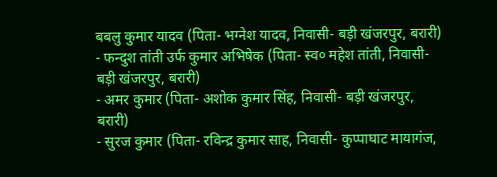बबलु कुमार यादव (पिता- भग्नेश यादव, निवासी- बड़ी खंजरपुर, बरारी)
- फन्दुश तांती उर्फ कुमार अभिषेक (पिता- स्व० महेश तांती, निवासी- बड़ी खंजरपुर, बरारी)
- अमर कुमार (पिता- अशोक कुमार सिंह, निवासी- बड़ी खंजरपुर, बरारी)
- सुरज कुमार (पिता- रविन्द्र कुमार साह, निवासी- कुप्पाघाट मायागंज,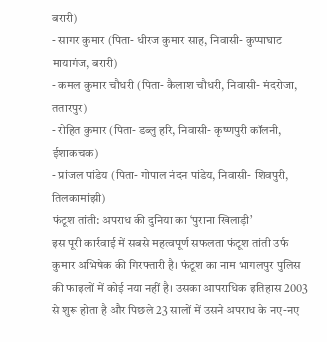बरारी)
- सागर कुमार (पिता- धीरज कुमार साह, निवासी- कुप्पाघाट मायागंज, बरारी)
- कमल कुमार चौधरी (पिता- कैलाश चौधरी, निवासी- मंदरोजा, ततारपुर)
- रोहित कुमार (पिता- डब्लु हरि, निवासी- कृष्णपुरी कॉलनी, ईशाकचक)
- प्रांजल पांडेय (पिता- गोपाल नंदन पांडेय, निवासी- शिवपुरी, तिलकामांझी)
फंटूश तांती: अपराध की दुनिया का ‘पुराना खिलाड़ी’
इस पूरी कार्रवाई में सबसे महत्वपूर्ण सफलता फंटूश तांती उर्फ कुमार अभिषेक की गिरफ्तारी है। फंटूश का नाम भागलपुर पुलिस की फाइलों में कोई नया नहीं है। उसका आपराधिक इतिहास 2003 से शुरू होता है और पिछले 23 सालों में उसने अपराध के नए-नए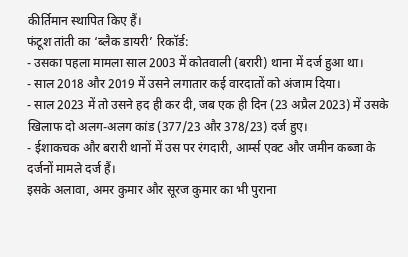कीर्तिमान स्थापित किए हैं।
फंटूश तांती का ‘ब्लैक डायरी’ रिकॉर्ड:
- उसका पहला मामला साल 2003 में कोतवाली (बरारी) थाना में दर्ज हुआ था।
- साल 2018 और 2019 में उसने लगातार कई वारदातों को अंजाम दिया।
- साल 2023 में तो उसने हद ही कर दी, जब एक ही दिन (23 अप्रैल 2023) में उसके खिलाफ दो अलग-अलग कांड (377/23 और 378/23) दर्ज हुए।
- ईशाकचक और बरारी थानों में उस पर रंगदारी, आर्म्स एक्ट और जमीन कब्जा के दर्जनों मामले दर्ज हैं।
इसके अलावा, अमर कुमार और सूरज कुमार का भी पुराना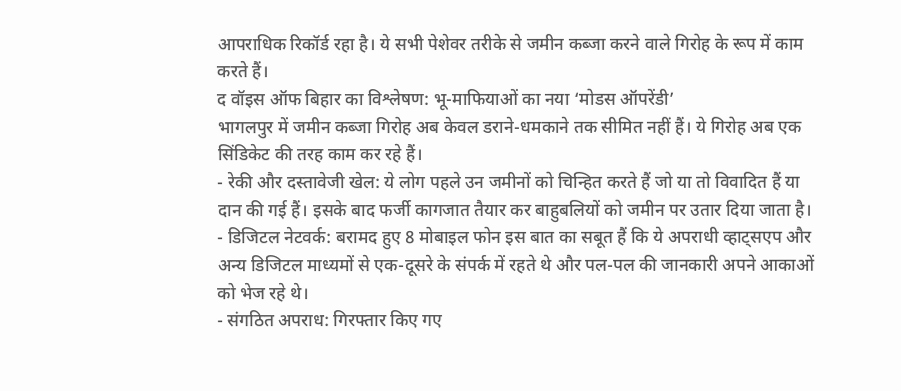आपराधिक रिकॉर्ड रहा है। ये सभी पेशेवर तरीके से जमीन कब्जा करने वाले गिरोह के रूप में काम करते हैं।
द वॉइस ऑफ बिहार का विश्लेषण: भू-माफियाओं का नया ‘मोडस ऑपरेंडी’
भागलपुर में जमीन कब्जा गिरोह अब केवल डराने-धमकाने तक सीमित नहीं हैं। ये गिरोह अब एक सिंडिकेट की तरह काम कर रहे हैं।
- रेकी और दस्तावेजी खेल: ये लोग पहले उन जमीनों को चिन्हित करते हैं जो या तो विवादित हैं या दान की गई हैं। इसके बाद फर्जी कागजात तैयार कर बाहुबलियों को जमीन पर उतार दिया जाता है।
- डिजिटल नेटवर्क: बरामद हुए 8 मोबाइल फोन इस बात का सबूत हैं कि ये अपराधी व्हाट्सएप और अन्य डिजिटल माध्यमों से एक-दूसरे के संपर्क में रहते थे और पल-पल की जानकारी अपने आकाओं को भेज रहे थे।
- संगठित अपराध: गिरफ्तार किए गए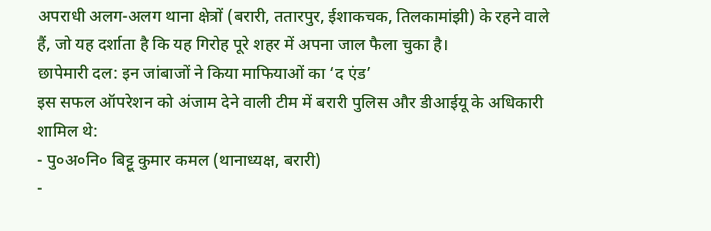अपराधी अलग-अलग थाना क्षेत्रों (बरारी, ततारपुर, ईशाकचक, तिलकामांझी) के रहने वाले हैं, जो यह दर्शाता है कि यह गिरोह पूरे शहर में अपना जाल फैला चुका है।
छापेमारी दल: इन जांबाजों ने किया माफियाओं का ‘द एंड’
इस सफल ऑपरेशन को अंजाम देने वाली टीम में बरारी पुलिस और डीआईयू के अधिकारी शामिल थे:
- पु०अ०नि० बिट्टू कुमार कमल (थानाध्यक्ष, बरारी)
-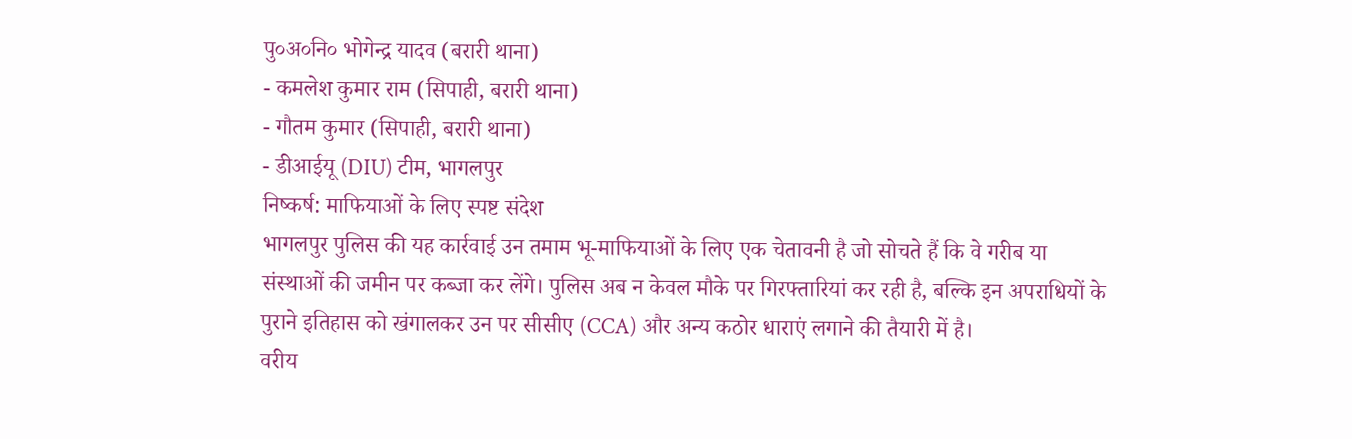पु०अ०नि० भोगेन्द्र यादव (बरारी थाना)
- कमलेश कुमार राम (सिपाही, बरारी थाना)
- गौतम कुमार (सिपाही, बरारी थाना)
- डीआईयू (DIU) टीम, भागलपुर
निष्कर्ष: माफियाओं के लिए स्पष्ट संदेश
भागलपुर पुलिस की यह कार्रवाई उन तमाम भू-माफियाओं के लिए एक चेतावनी है जो सोचते हैं कि वे गरीब या संस्थाओं की जमीन पर कब्जा कर लेंगे। पुलिस अब न केवल मौके पर गिरफ्तारियां कर रही है, बल्कि इन अपराधियों के पुराने इतिहास को खंगालकर उन पर सीसीए (CCA) और अन्य कठोर धाराएं लगाने की तैयारी में है।
वरीय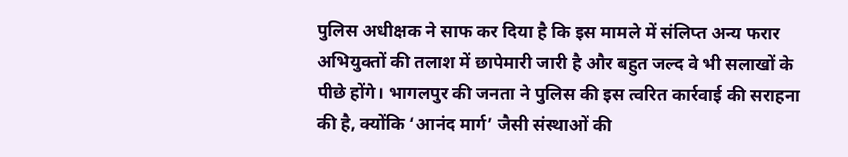पुलिस अधीक्षक ने साफ कर दिया है कि इस मामले में संलिप्त अन्य फरार अभियुक्तों की तलाश में छापेमारी जारी है और बहुत जल्द वे भी सलाखों के पीछे होंगे। भागलपुर की जनता ने पुलिस की इस त्वरित कार्रवाई की सराहना की है, क्योंकि ‘आनंद मार्ग’ जैसी संस्थाओं की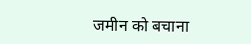जमीन को बचाना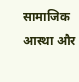सामाजिक आस्था और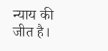न्याय की जीत है।